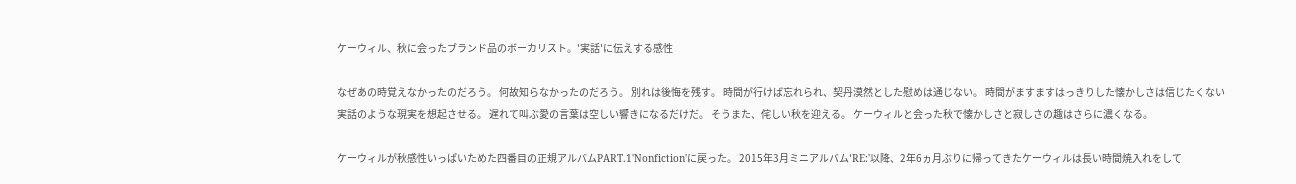ケーウィル、秋に会ったブランド品のボーカリスト。'実話'に伝えする感性

なぜあの時覚えなかったのだろう。 何故知らなかったのだろう。 別れは後悔を残す。 時間が行けば忘れられ、契丹漠然とした慰めは通じない。 時間がますますはっきりした懐かしさは信じたくない実話のような現実を想起させる。 遅れて叫ぶ愛の言葉は空しい響きになるだけだ。 そうまた、侘しい秋を迎える。 ケーウィルと会った秋で懐かしさと寂しさの趣はさらに濃くなる。

ケーウィルが秋感性いっぱいためた四番目の正規アルバムPART.1'Nonfiction'に戻った。 2015年3月ミニアルバム'RE:'以降、2年6ヵ月ぶりに帰ってきたケーウィルは長い時間焼入れをして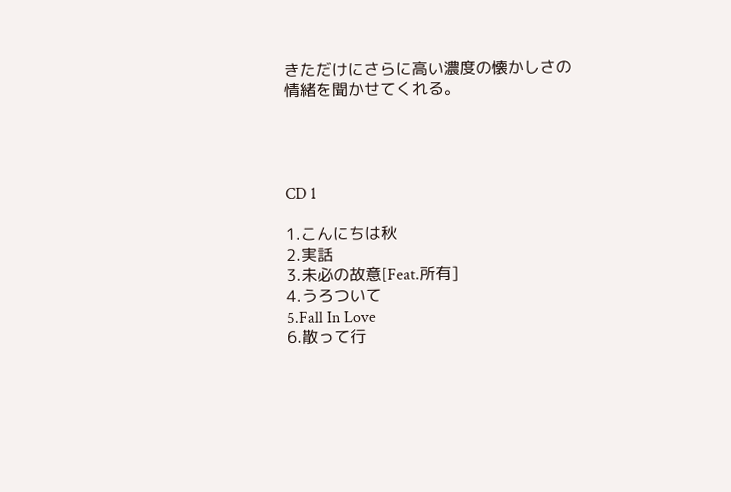きただけにさらに高い濃度の懐かしさの情緒を聞かせてくれる。




CD 1

1.こんにちは秋
2.実話
3.未必の故意[Feat.所有]
4.うろついて
5.Fall In Love
6.散って行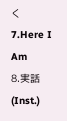く
7.Here I Am
8.実話(Inst.)